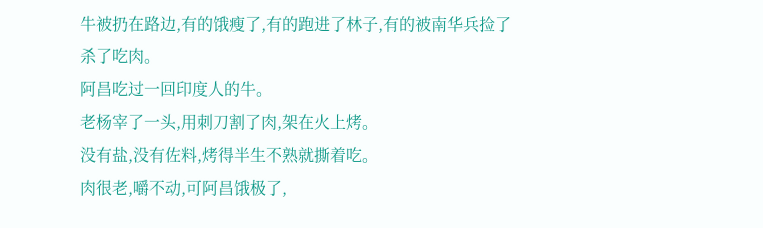牛被扔在路边,有的饿瘦了,有的跑进了林子,有的被南华兵捡了杀了吃肉。
阿昌吃过一回印度人的牛。
老杨宰了一头,用刺刀割了肉,架在火上烤。
没有盐,没有佐料,烤得半生不熟就撕着吃。
肉很老,嚼不动,可阿昌饿极了,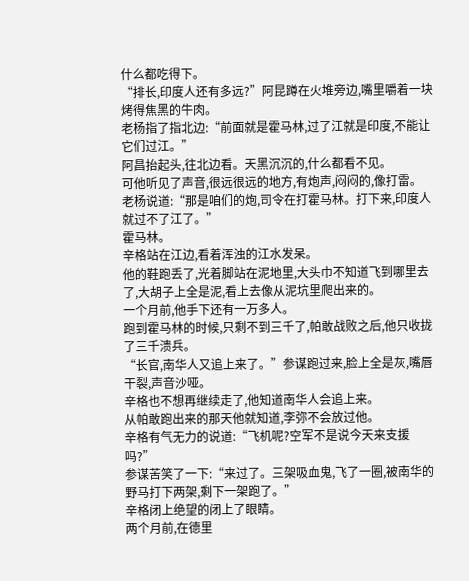什么都吃得下。
“排长,印度人还有多远?”阿昆蹲在火堆旁边,嘴里嚼着一块烤得焦黑的牛肉。
老杨指了指北边:“前面就是霍马林,过了江就是印度,不能让它们过江。”
阿昌抬起头,往北边看。天黑沉沉的,什么都看不见。
可他听见了声音,很远很远的地方,有炮声,闷闷的,像打雷。
老杨说道:“那是咱们的炮,司令在打霍马林。打下来,印度人就过不了江了。”
霍马林。
辛格站在江边,看着浑浊的江水发呆。
他的鞋跑丢了,光着脚站在泥地里,大头巾不知道飞到哪里去了,大胡子上全是泥,看上去像从泥坑里爬出来的。
一个月前,他手下还有一万多人。
跑到霍马林的时候,只剩不到三千了,帕敢战败之后,他只收拢了三千溃兵。
“长官,南华人又追上来了。”参谋跑过来,脸上全是灰,嘴唇干裂,声音沙哑。
辛格也不想再继续走了,他知道南华人会追上来。
从帕敢跑出来的那天他就知道,李弥不会放过他。
辛格有气无力的说道:“飞机呢?空军不是说今天来支援吗?”
参谋苦笑了一下:“来过了。三架吸血鬼,飞了一圈,被南华的野马打下两架,剩下一架跑了。”
辛格闭上绝望的闭上了眼睛。
两个月前,在德里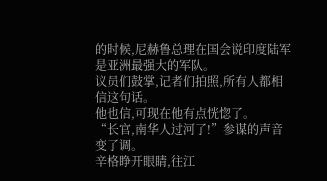的时候,尼赫鲁总理在国会说印度陆军是亚洲最强大的军队。
议员们鼓掌,记者们拍照,所有人都相信这句话。
他也信,可现在他有点恍惚了。
“长官,南华人过河了!”参谋的声音变了调。
辛格睁开眼睛,往江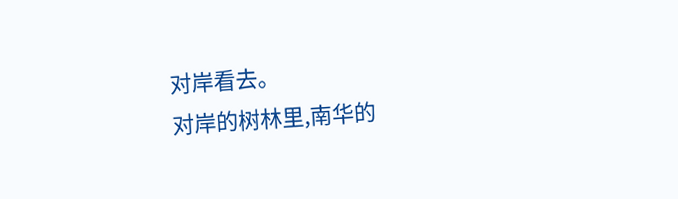对岸看去。
对岸的树林里,南华的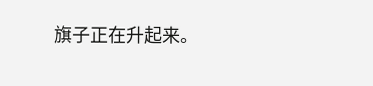旗子正在升起来。